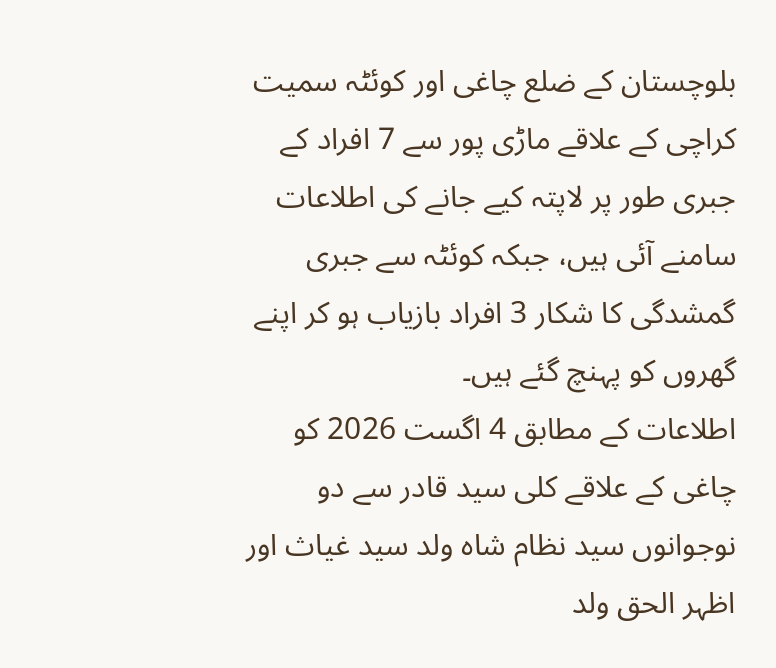بلوچستان کے ضلع چاغی اور کوئٹہ سمیت کراچی کے علاقے ماڑی پور سے 7 افراد کے جبری طور پر لاپتہ کیے جانے کی اطلاعات سامنے آئی ہیں، جبکہ کوئٹہ سے جبری گمشدگی کا شکار 3 افراد بازیاب ہو کر اپنے گھروں کو پہنچ گئے ہیں۔
اطلاعات کے مطابق 4 اگست 2026 کو چاغی کے علاقے کلی سید قادر سے دو نوجوانوں سید نظام شاہ ولد سید غیاث اور اظہر الحق ولد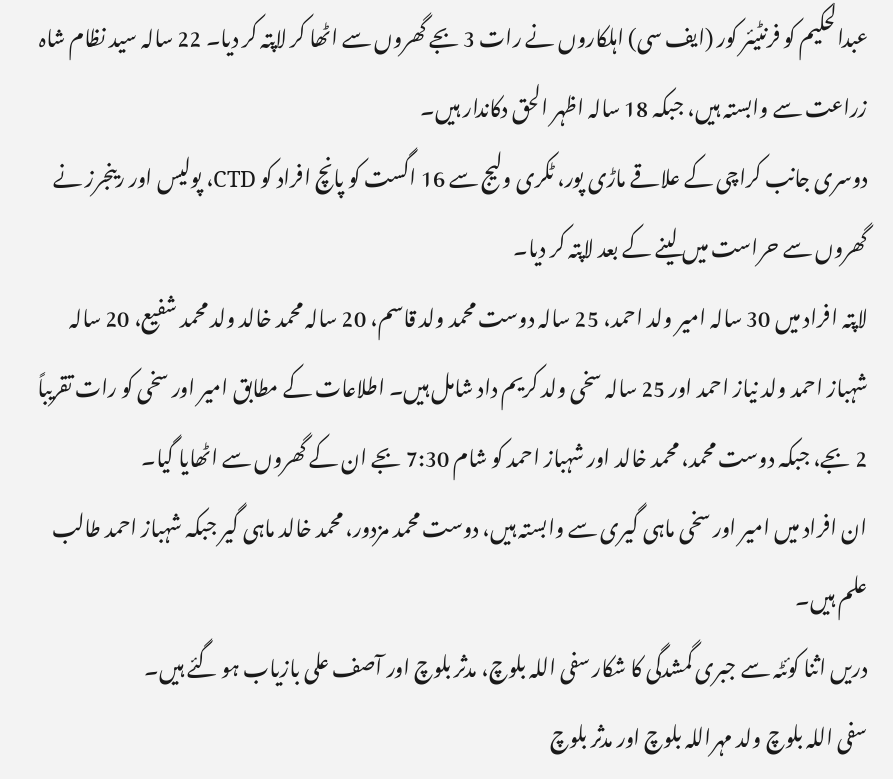عبدالحکیم کو فرنٹیئر کور (ایف سی) اہلکاروں نے رات 3 بجے گھروں سے اٹھا کر لاپتہ کر دیا۔ 22 سالہ سید نظام شاہ زراعت سے وابستہ ہیں، جبکہ 18 سالہ اظہر الحق دکاندار ہیں۔
دوسری جانب کراچی کے علاقے ماڑی پور، ٹکری ولیج سے 16 اگست کو پانچ افراد کو CTD، پولیس اور رینجرز نے گھروں سے حراست میں لینے کے بعد لاپتہ کر دیا۔
لاپتہ افراد میں 30 سالہ امیر ولد احمد، 25 سالہ دوست محمد ولد قاسم، 20 سالہ محمد خالد ولد محمد شفیع، 20 سالہ شہباز احمد ولد نیاز احمد اور 25 سالہ سخی ولد کریم داد شامل ہیں۔ اطلاعات کے مطابق امیر اور سخی کو رات تقریباً 2 بجے، جبکہ دوست محمد، محمد خالد اور شہباز احمد کو شام 7:30 بجے ان کے گھروں سے اٹھایا گیا۔
ان افراد میں امیر اور سخی ماہی گیری سے وابستہ ہیں، دوست محمد مزدور، محمد خالد ماہی گیر جبکہ شہباز احمد طالب علم ہیں۔
دریں اثنا کوئٹہ سے جبری گمشدگی کا شکار سفی اللہ بلوچ، مدثر بلوچ اور آصف علی بازیاب ہو گئے ہیں۔
سفی اللہ بلوچ ولد مہراللہ بلوچ اور مدثر بلوچ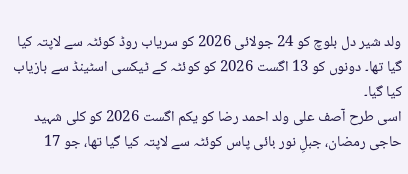ولد شیر دل بلوچ کو 24 جولائی 2026 کو سریاب روڈ کوئٹہ سے لاپتہ کیا گیا تھا۔ دونوں کو 13 اگست 2026 کو کوئٹہ کے ٹیکسی اسٹینڈ سے بازیاب کیا گیا۔
اسی طرح آصف علی ولد احمد رضا کو یکم اگست 2026 کو کلی شہید حاجی رمضان، جبلِ نور بائی پاس کوئٹہ سے لاپتہ کیا گیا تھا، جو 17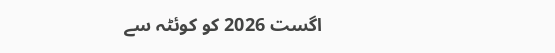اگست 2026 کو کوئٹہ سے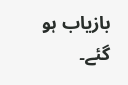بازیاب ہو گئے۔